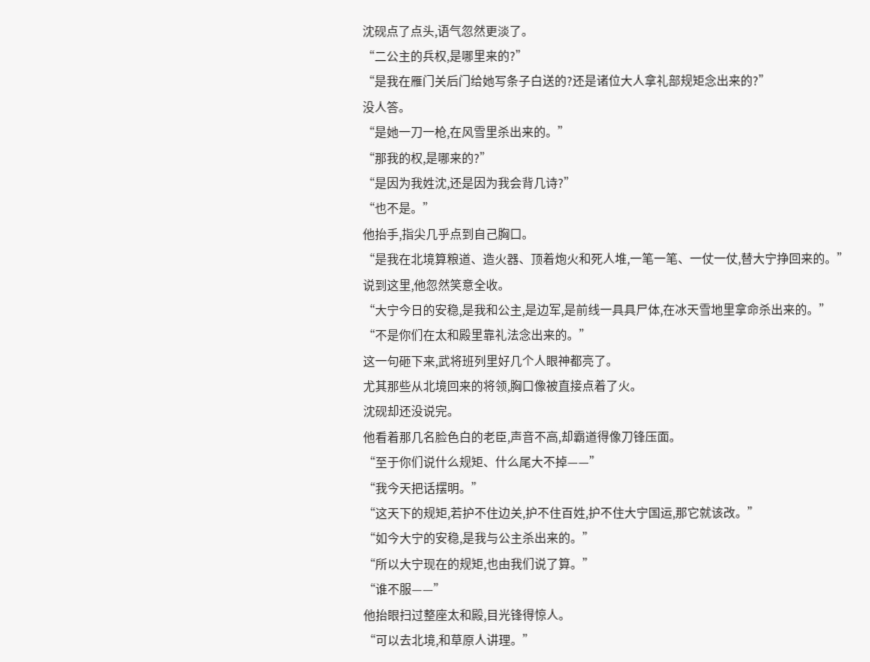沈砚点了点头,语气忽然更淡了。
“二公主的兵权,是哪里来的?”
“是我在雁门关后门给她写条子白送的?还是诸位大人拿礼部规矩念出来的?”
没人答。
“是她一刀一枪,在风雪里杀出来的。”
“那我的权,是哪来的?”
“是因为我姓沈,还是因为我会背几诗?”
“也不是。”
他抬手,指尖几乎点到自己胸口。
“是我在北境算粮道、造火器、顶着炮火和死人堆,一笔一笔、一仗一仗,替大宁挣回来的。”
说到这里,他忽然笑意全收。
“大宁今日的安稳,是我和公主,是边军,是前线一具具尸体,在冰天雪地里拿命杀出来的。”
“不是你们在太和殿里靠礼法念出来的。”
这一句砸下来,武将班列里好几个人眼神都亮了。
尤其那些从北境回来的将领,胸口像被直接点着了火。
沈砚却还没说完。
他看着那几名脸色白的老臣,声音不高,却霸道得像刀锋压面。
“至于你们说什么规矩、什么尾大不掉——”
“我今天把话摆明。”
“这天下的规矩,若护不住边关,护不住百姓,护不住大宁国运,那它就该改。”
“如今大宁的安稳,是我与公主杀出来的。”
“所以大宁现在的规矩,也由我们说了算。”
“谁不服——”
他抬眼扫过整座太和殿,目光锋得惊人。
“可以去北境,和草原人讲理。”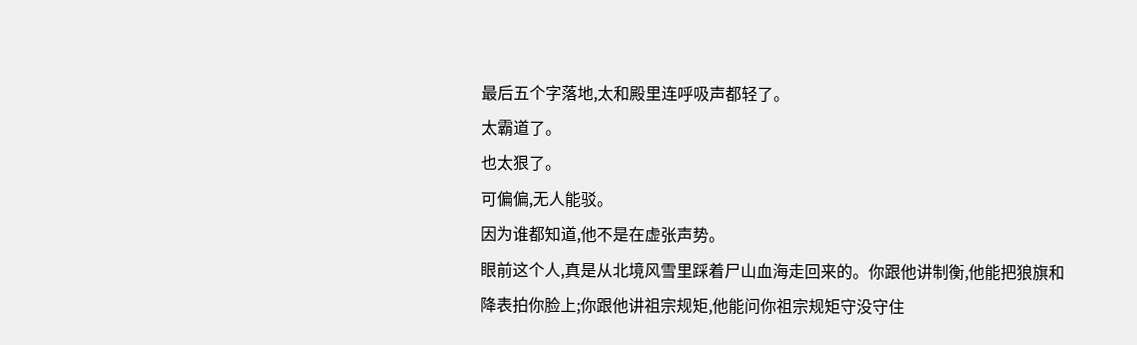最后五个字落地,太和殿里连呼吸声都轻了。
太霸道了。
也太狠了。
可偏偏,无人能驳。
因为谁都知道,他不是在虚张声势。
眼前这个人,真是从北境风雪里踩着尸山血海走回来的。你跟他讲制衡,他能把狼旗和降表拍你脸上;你跟他讲祖宗规矩,他能问你祖宗规矩守没守住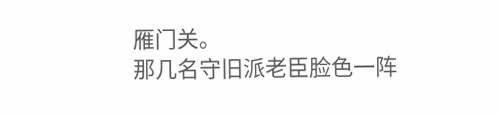雁门关。
那几名守旧派老臣脸色一阵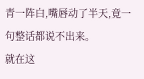青一阵白,嘴唇动了半天,竟一句整话都说不出来。
就在这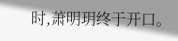时,萧明玥终于开口。